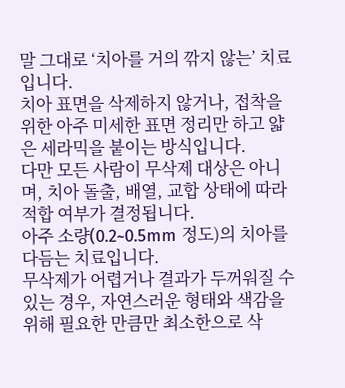말 그대로 ‘치아를 거의 깎지 않는’ 치료입니다.
치아 표면을 삭제하지 않거나, 접착을 위한 아주 미세한 표면 정리만 하고 얇은 세라믹을 붙이는 방식입니다.
다만 모든 사람이 무삭제 대상은 아니며, 치아 돌출, 배열, 교합 상태에 따라 적합 여부가 결정됩니다.
아주 소량(0.2~0.5mm 정도)의 치아를 다듬는 치료입니다.
무삭제가 어렵거나 결과가 두꺼워질 수 있는 경우, 자연스러운 형태와 색감을 위해 필요한 만큼만 최소한으로 삭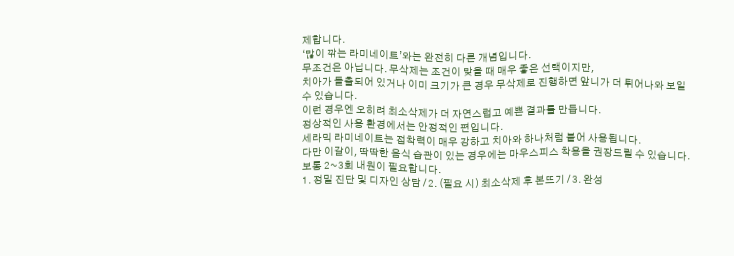제합니다.
‘많이 깎는 라미네이트’와는 완전히 다른 개념입니다.
무조건은 아닙니다. 무삭제는 조건이 맞을 때 매우 좋은 선택이지만,
치아가 돌출되어 있거나 이미 크기가 큰 경우 무삭제로 진행하면 앞니가 더 튀어나와 보일 수 있습니다.
이런 경우엔 오히려 최소삭제가 더 자연스럽고 예쁜 결과를 만듭니다.
정상적인 사용 환경에서는 안정적인 편입니다.
세라믹 라미네이트는 접착력이 매우 강하고 치아와 하나처럼 붙어 사용됩니다.
다만 이갈이, 딱딱한 음식 습관이 있는 경우에는 마우스피스 착용을 권장드릴 수 있습니다.
보통 2~3회 내원이 필요합니다.
1. 정밀 진단 및 디자인 상담 / 2. (필요 시) 최소삭제 후 본뜨기 / 3. 완성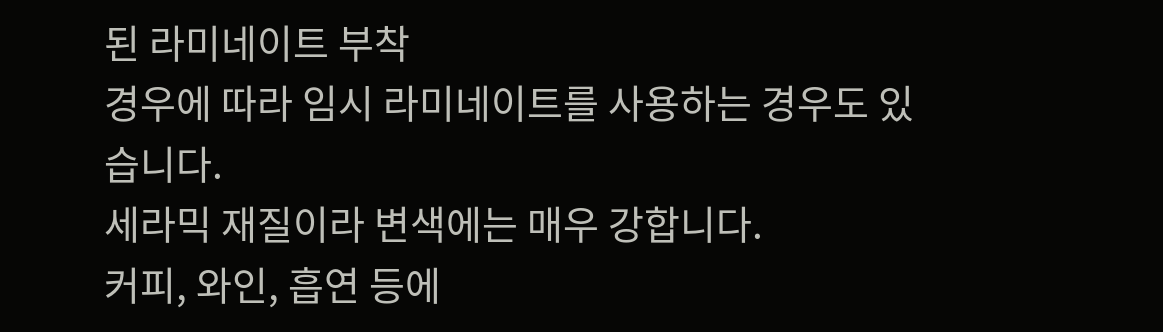된 라미네이트 부착
경우에 따라 임시 라미네이트를 사용하는 경우도 있습니다.
세라믹 재질이라 변색에는 매우 강합니다.
커피, 와인, 흡연 등에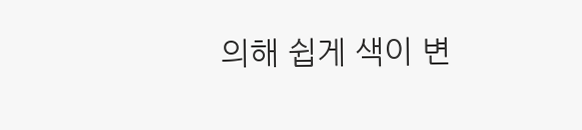의해 쉽게 색이 변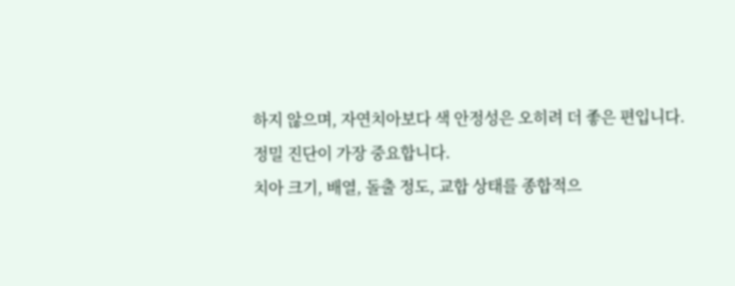하지 않으며, 자연치아보다 색 안정성은 오히려 더 좋은 편입니다.
정밀 진단이 가장 중요합니다.
치아 크기, 배열, 돌출 정도, 교합 상태를 종합적으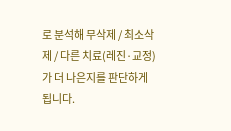로 분석해 무삭제 / 최소삭제 / 다른 치료(레진·교정)가 더 나은지를 판단하게 됩니다.